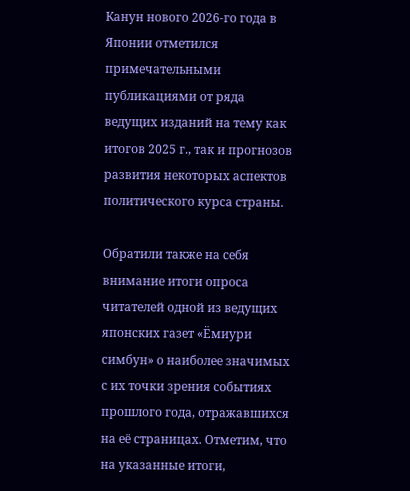Канун нового 2026-го года в Японии отметился примечательными публикациями от ряда ведущих изданий на тему как итогов 2025 г., так и прогнозов развития некоторых аспектов политического курса страны.

Обратили также на себя внимание итоги опроса читателей одной из ведущих японских газет «Ёмиури симбун» о наиболее значимых с их точки зрения событиях прошлого года, отражавшихся на её страницах. Отметим, что на указанные итоги,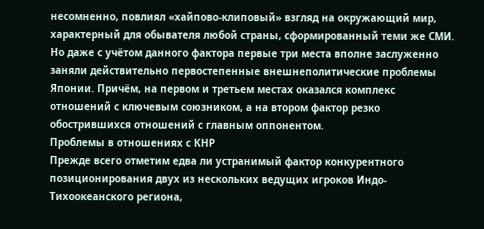несомненно, повлиял «хайпово-клиповый» взгляд на окружающий мир, характерный для обывателя любой страны, сформированный теми же СМИ. Но даже с учётом данного фактора первые три места вполне заслуженно заняли действительно первостепенные внешнеполитические проблемы Японии. Причём, на первом и третьем местах оказался комплекс отношений с ключевым союзником, а на втором фактор резко обострившихся отношений с главным оппонентом.
Проблемы в отношениях с КНР
Прежде всего отметим едва ли устранимый фактор конкурентного позиционирования двух из нескольких ведущих игроков Индо-Тихоокеанского региона,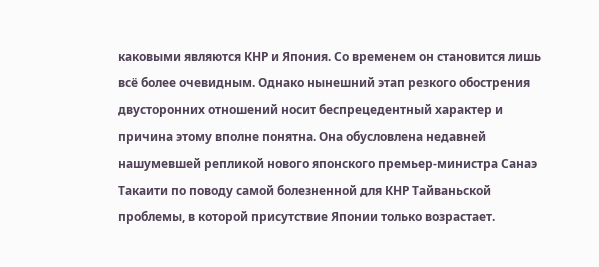каковыми являются КНР и Япония. Со временем он становится лишь всё более очевидным. Однако нынешний этап резкого обострения двусторонних отношений носит беспрецедентный характер и причина этому вполне понятна. Она обусловлена недавней нашумевшей репликой нового японского премьер-министра Санаэ Такаити по поводу самой болезненной для КНР Тайваньской проблемы, в которой присутствие Японии только возрастает.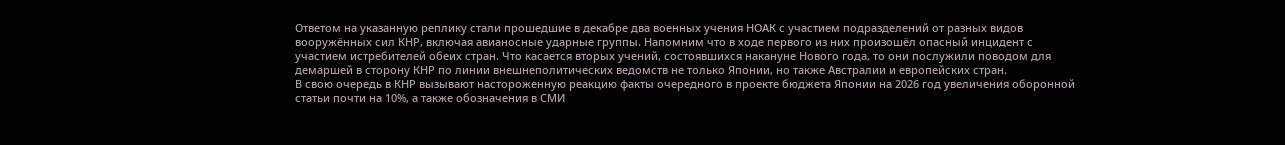Ответом на указанную реплику стали прошедшие в декабре два военных учения НОАК с участием подразделений от разных видов вооружённых сил КНР, включая авианосные ударные группы. Напомним что в ходе первого из них произошёл опасный инцидент с участием истребителей обеих стран. Что касается вторых учений, состоявшихся накануне Нового года, то они послужили поводом для демаршей в сторону КНР по линии внешнеполитических ведомств не только Японии, но также Австралии и европейских стран.
В свою очередь в КНР вызывают настороженную реакцию факты очередного в проекте бюджета Японии на 2026 год увеличения оборонной статьи почти на 10%, а также обозначения в СМИ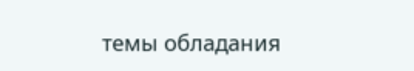темы обладания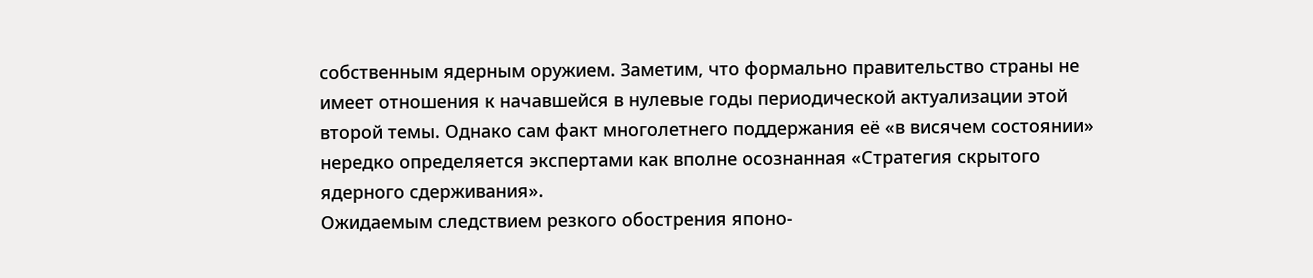собственным ядерным оружием. Заметим, что формально правительство страны не имеет отношения к начавшейся в нулевые годы периодической актуализации этой второй темы. Однако сам факт многолетнего поддержания её «в висячем состоянии» нередко определяется экспертами как вполне осознанная «Стратегия скрытого ядерного сдерживания».
Ожидаемым следствием резкого обострения японо-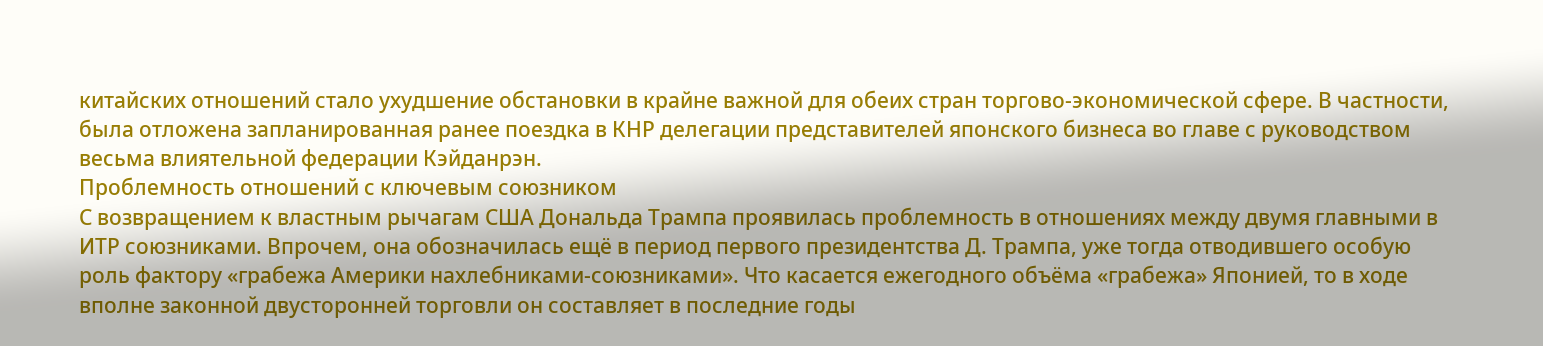китайских отношений стало ухудшение обстановки в крайне важной для обеих стран торгово-экономической сфере. В частности, была отложена запланированная ранее поездка в КНР делегации представителей японского бизнеса во главе с руководством весьма влиятельной федерации Кэйданрэн.
Проблемность отношений с ключевым союзником
С возвращением к властным рычагам США Дональда Трампа проявилась проблемность в отношениях между двумя главными в ИТР союзниками. Впрочем, она обозначилась ещё в период первого президентства Д. Трампа, уже тогда отводившего особую роль фактору «грабежа Америки нахлебниками-союзниками». Что касается ежегодного объёма «грабежа» Японией, то в ходе вполне законной двусторонней торговли он составляет в последние годы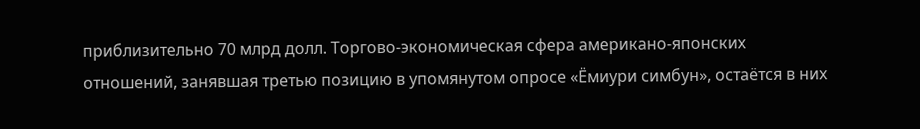приблизительно 70 млрд долл. Торгово-экономическая сфера американо-японских отношений, занявшая третью позицию в упомянутом опросе «Ёмиури симбун», остаётся в них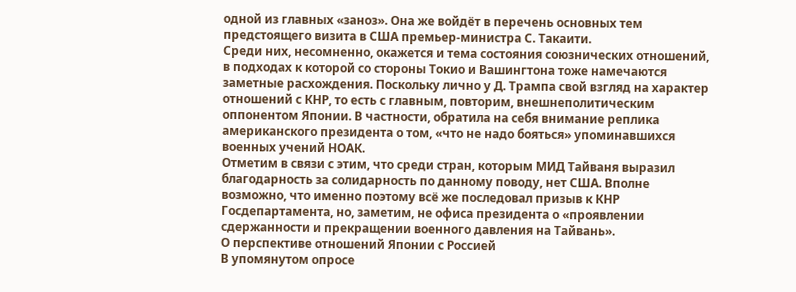одной из главных «заноз». Она же войдёт в перечень основных тем предстоящего визита в США премьер-министра С. Такаити.
Среди них, несомненно, окажется и тема состояния союзнических отношений, в подходах к которой со стороны Токио и Вашингтона тоже намечаются заметные расхождения. Поскольку лично у Д. Трампа свой взгляд на характер отношений с КНР, то есть с главным, повторим, внешнеполитическим оппонентом Японии. В частности, обратила на себя внимание реплика американского президента о том, «что не надо бояться» упоминавшихся военных учений НОАК.
Отметим в связи с этим, что среди стран, которым МИД Тайваня выразил благодарность за солидарность по данному поводу, нет США. Вполне возможно, что именно поэтому всё же последовал призыв к КНР Госдепартамента, но, заметим, не офиса президента о «проявлении сдержанности и прекращении военного давления на Тайвань».
О перспективе отношений Японии с Россией
В упомянутом опросе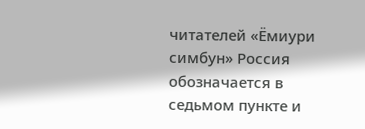читателей «Ёмиури симбун» Россия обозначается в седьмом пункте и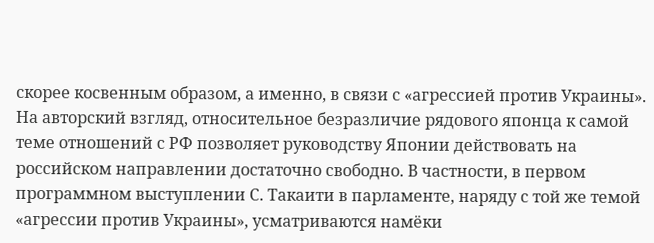скорее косвенным образом, а именно, в связи с «агрессией против Украины». На авторский взгляд, относительное безразличие рядового японца к самой теме отношений с РФ позволяет руководству Японии действовать на российском направлении достаточно свободно. В частности, в первом программном выступлении С. Такаити в парламенте, наряду с той же темой «агрессии против Украины», усматриваются намёки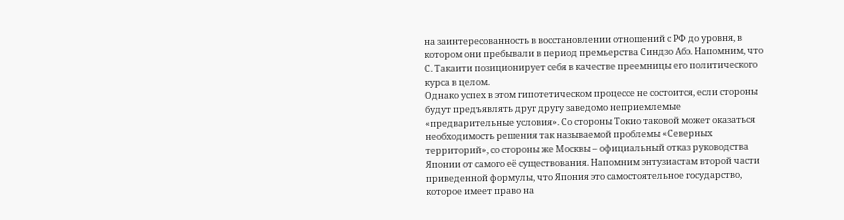на заинтересованность в восстановлении отношений с РФ до уровня, в котором они пребывали в период премьерства Синдзо Абэ. Напомним, что С. Такаити позиционирует себя в качестве преемницы его политического курса в целом.
Однако успех в этом гипотетическом процессе не состоится, если стороны будут предъявлять друг другу заведомо неприемлемые «предварительные условия». Со стороны Токио таковой может оказаться необходимость решения так называемой проблемы «Северных территорий», со стороны же Москвы – официальный отказ руководства Японии от самого её существования. Напомним энтузиастам второй части приведенной формулы, что Япония это самостоятельное государство, которое имеет право на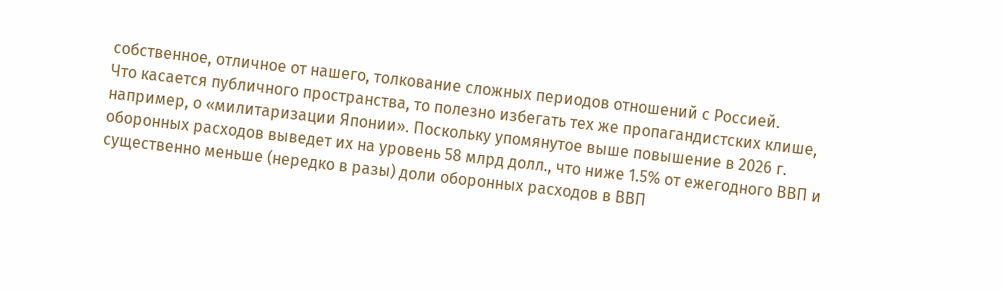собственное, отличное от нашего, толкование сложных периодов отношений с Россией.
Что касается публичного пространства, то полезно избегать тех же пропагандистских клише, например, о «милитаризации Японии». Поскольку упомянутое выше повышение в 2026 г. оборонных расходов выведет их на уровень 58 млрд долл., что ниже 1.5% от ежегодного ВВП и существенно меньше (нередко в разы) доли оборонных расходов в ВВП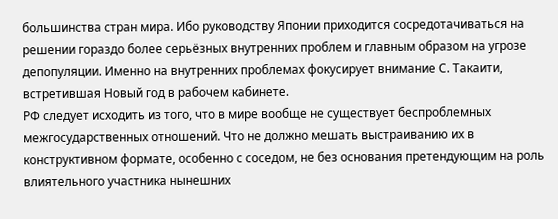большинства стран мира. Ибо руководству Японии приходится сосредотачиваться на решении гораздо более серьёзных внутренних проблем и главным образом на угрозе депопуляции. Именно на внутренних проблемах фокусирует внимание С. Такаити, встретившая Новый год в рабочем кабинете.
РФ следует исходить из того, что в мире вообще не существует беспроблемных межгосударственных отношений. Что не должно мешать выстраиванию их в конструктивном формате, особенно с соседом, не без основания претендующим на роль влиятельного участника нынешних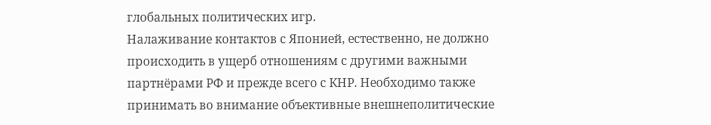глобальных политических игр.
Налаживание контактов с Японией, естественно, не должно происходить в ущерб отношениям с другими важными партнёрами РФ и прежде всего с КНР. Необходимо также принимать во внимание объективные внешнеполитические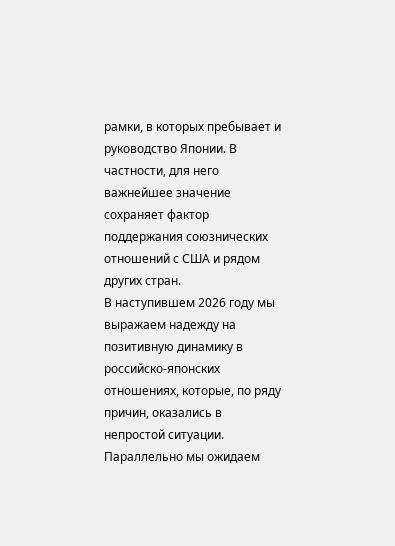рамки, в которых пребывает и руководство Японии. В частности, для него важнейшее значение сохраняет фактор поддержания союзнических отношений с США и рядом других стран.
В наступившем 2026 году мы выражаем надежду на позитивную динамику в российско-японских отношениях, которые, по ряду причин, оказались в непростой ситуации. Параллельно мы ожидаем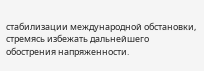стабилизации международной обстановки, стремясь избежать дальнейшего обострения напряженности.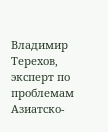Владимир Терехов, эксперт по проблемам Азиатско-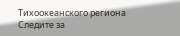Тихоокеанского региона
Следите за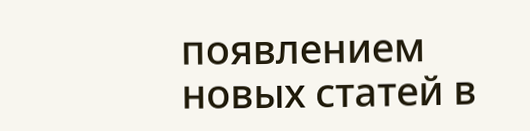появлением новых статей в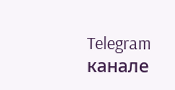Telegram канале